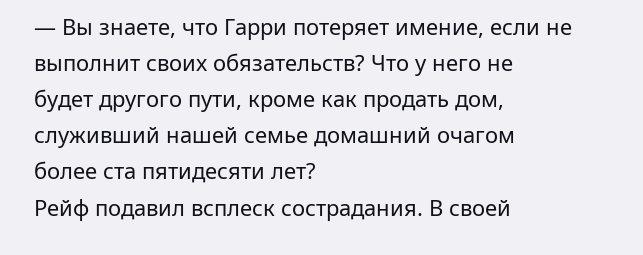— Вы знаете, что Гарри потеряет имение, если не выполнит своих обязательств? Что у него не будет другого пути, кроме как продать дом, служивший нашей семье домашний очагом более ста пятидесяти лет?
Рейф подавил всплеск сострадания. В своей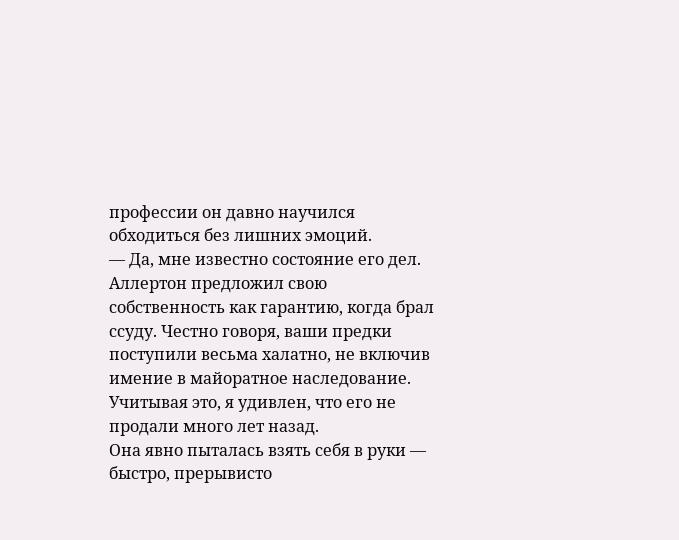профессии он давно научился обходиться без лишних эмоций.
— Да, мне известно состояние его дел. Аллертон предложил свою собственность как гарантию, когда брал ссуду. Честно говоря, ваши предки поступили весьма халатно, не включив имение в майоратное наследование. Учитывая это, я удивлен, что его не продали много лет назад.
Она явно пыталась взять себя в руки — быстро, прерывисто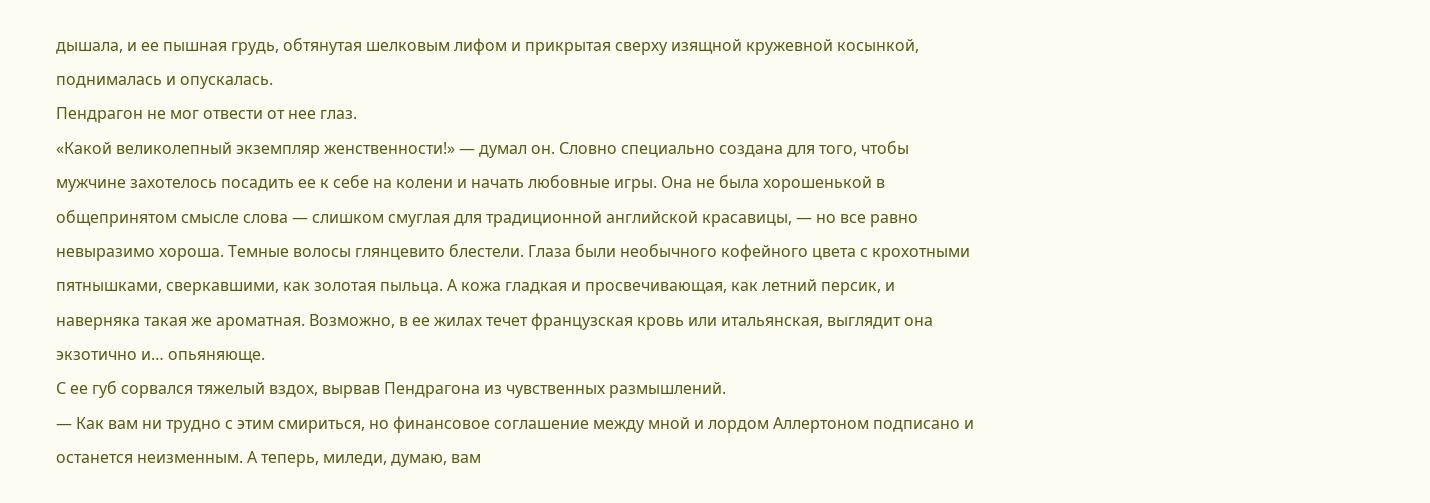дышала, и ее пышная грудь, обтянутая шелковым лифом и прикрытая сверху изящной кружевной косынкой, поднималась и опускалась.
Пендрагон не мог отвести от нее глаз.
«Какой великолепный экземпляр женственности!» — думал он. Словно специально создана для того, чтобы мужчине захотелось посадить ее к себе на колени и начать любовные игры. Она не была хорошенькой в общепринятом смысле слова — слишком смуглая для традиционной английской красавицы, — но все равно невыразимо хороша. Темные волосы глянцевито блестели. Глаза были необычного кофейного цвета с крохотными пятнышками, сверкавшими, как золотая пыльца. А кожа гладкая и просвечивающая, как летний персик, и наверняка такая же ароматная. Возможно, в ее жилах течет французская кровь или итальянская, выглядит она экзотично и… опьяняюще.
С ее губ сорвался тяжелый вздох, вырвав Пендрагона из чувственных размышлений.
— Как вам ни трудно с этим смириться, но финансовое соглашение между мной и лордом Аллертоном подписано и останется неизменным. А теперь, миледи, думаю, вам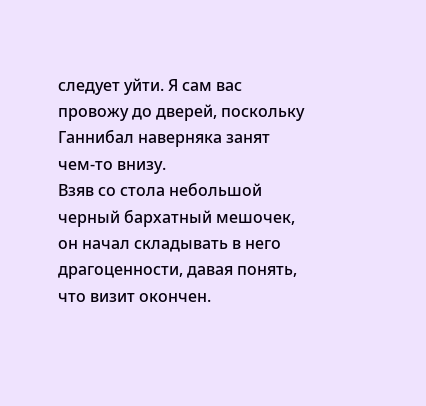следует уйти. Я сам вас провожу до дверей, поскольку Ганнибал наверняка занят чем-то внизу.
Взяв со стола небольшой черный бархатный мешочек, он начал складывать в него драгоценности, давая понять, что визит окончен.